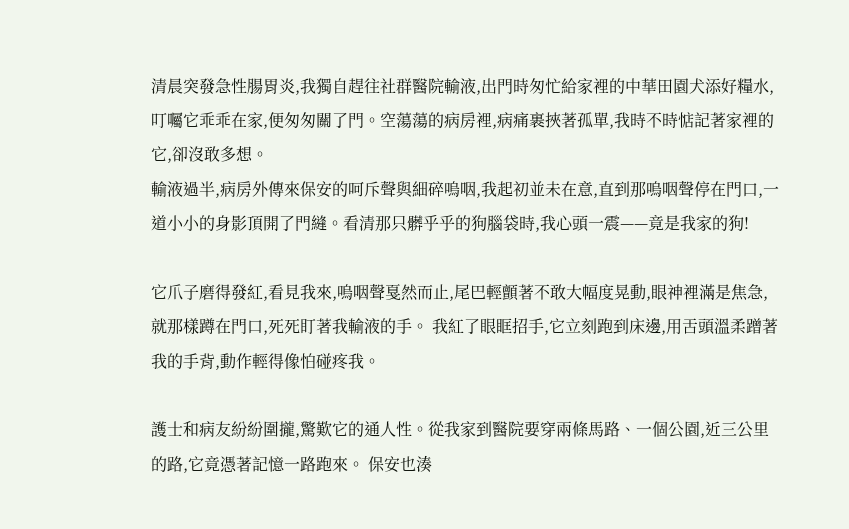清晨突發急性腸胃炎,我獨自趕往社群醫院輸液,出門時匆忙給家裡的中華田園犬添好糧水,叮囑它乖乖在家,便匆匆關了門。空蕩蕩的病房裡,病痛裹挾著孤單,我時不時惦記著家裡的它,卻沒敢多想。
輸液過半,病房外傳來保安的呵斥聲與細碎嗚咽,我起初並未在意,直到那嗚咽聲停在門口,一道小小的身影頂開了門縫。看清那只髒乎乎的狗腦袋時,我心頭一震——竟是我家的狗!

它爪子磨得發紅,看見我來,嗚咽聲戛然而止,尾巴輕顫著不敢大幅度晃動,眼神裡滿是焦急,就那樣蹲在門口,死死盯著我輸液的手。 我紅了眼眶招手,它立刻跑到床邊,用舌頭溫柔蹭著我的手背,動作輕得像怕碰疼我。

護士和病友紛紛圍攏,驚歎它的通人性。從我家到醫院要穿兩條馬路、一個公園,近三公里的路,它竟憑著記憶一路跑來。 保安也湊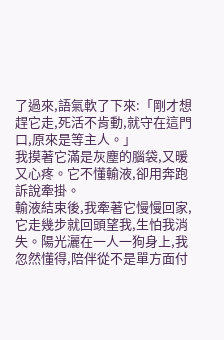了過來,語氣軟了下來:「剛才想趕它走,死活不肯動,就守在這門口,原來是等主人。」
我摸著它滿是灰塵的腦袋,又暖又心疼。它不懂輸液,卻用奔跑訴說牽掛。
輸液結束後,我牽著它慢慢回家,它走幾步就回頭望我,生怕我消失。陽光灑在一人一狗身上,我忽然懂得,陪伴從不是單方面付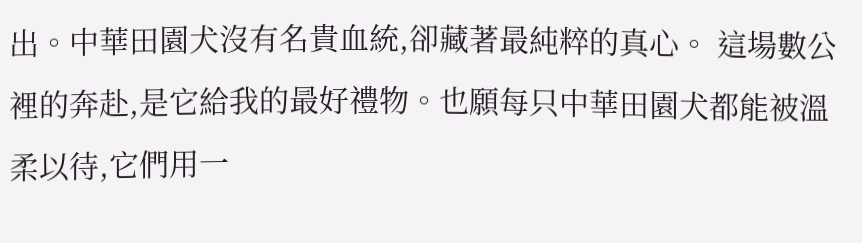出。中華田園犬沒有名貴血統,卻藏著最純粹的真心。 這場數公裡的奔赴,是它給我的最好禮物。也願每只中華田園犬都能被溫柔以待,它們用一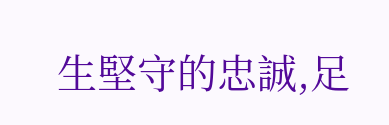生堅守的忠誠,足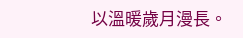以溫暖歲月漫長。